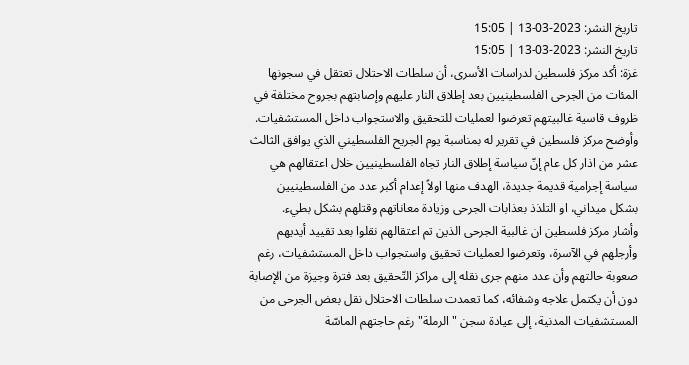تاريخ النشر: 2023-03-13 | 15:05
تاريخ النشر: 2023-03-13 | 15:05
غزة: أكد مركز فلسطين لدراسات الأسرى، أن سلطات الاحتلال تعتقل في سجونها المئات من الجرحى الفلسطينيين بعد إطلاق النار عليهم وإصابتهم بجروح مختلفة في ظروف قاسية غالبيتهم تعرضوا لعمليات للتحقيق والاستجواب داخل المستشفيات.
وأوضح مركز فلسطين في تقرير له بمناسبة يوم الجريح الفلسطيني الذي يوافق الثالث عشر من اذار كل عام إنّ سياسة إطلاق النار تجاه الفلسطينيين خلال اعتقالهم هي سياسة إجرامية قديمة جديدة، الهدف منها اولاً إعدام أكبر عدد من الفلسطينيين بشكل ميداني، او التلذذ بعذابات الجرحى وزيادة معاناتهم وقتلهم بشكل بطيء.
وأشار مركز فلسطين ان غالبية الجرحى الذين تم اعتقالهم نقلوا بعد تقييد أيديهم وأرجلهم في الآسرة، وتعرضوا لعمليات تحقيق واستجواب داخل المستشفيات، رغم صعوبة حالتهم وأن عدد منهم جرى نقله إلى مراكز التّحقيق بعد فترة وجيزة من الإصابة دون أن يكتمل علاجه وشفائه، كما تعمدت سلطات الاحتلال نقل بعض الجرحى من المستشفيات المدنية، إلى عيادة سجن "الرملة" رغم حاجتهم الماسّة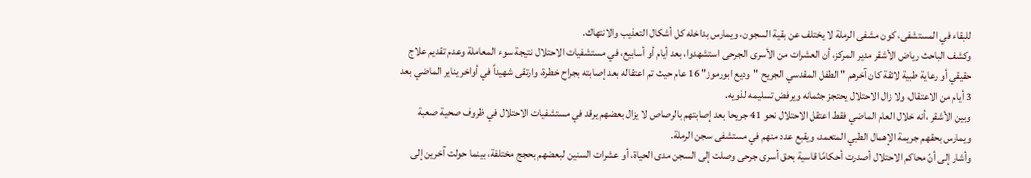للبقاء في المستشفى، كون مشفى الرملة لا يختلف عن بقية السجون، ويمارس بداخله كل أشكال التعذيب والانتهاك.
وكشف الباحث رياض الأشقر مدير المركز، أن العشرات من الأسرى الجرحى استشهدوا، بعد أيام أو أسابيع، في مستشفيات الاحتلال نتيجة سوء المعاملة وعدم تقديم علاج حقيقي أو رعاية طبية لائقة كان آخرهم " الطفل المقدسي الجريح "وديع ابورموز" 16 عام حيث تم اعتقاله بعد إصابته بجراح خطرة، وارتقى شهيداً في أواخر يناير الماضي بعد 3 أيام من الاعتقال، ولا زال الاحتلال يحتجز جثمانه ويرفض تسليمه لذويه.
وبين الأشقر ،أنه خلال العام الماضي فقط اعتقل الاحتلال نحو 41 جريحا بعد إصابتهم بالرصاص لا يزال بعضهم يرقد في مستشفيات الاحتلال في ظروف صحية صعبة ويمارس بحقهم جريمة الإهمال الطبي المتعمد، ويقبع عدد منهم في مستشفى سجن الرملة.
وأشار إلى أنّ محاكم الاحتلال أصدرت أحكامًا قاسية بحق أسرى جرحى وصلت إلى السجن مدى الحياة، أو عشرات السنين لبعضهم بحجج مختلفة، بينما حولت آخرين إلى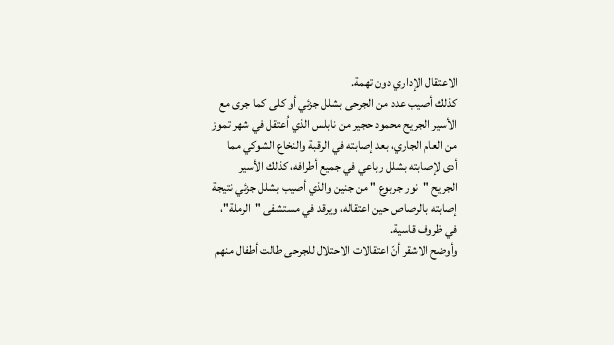الاعتقال الإداري دون تهمة.
كذلك أصيب عدد من الجرحى بشلل جزئي أو كلى كما جرى مع الأسير الجريح محمود حجير من نابلس الذي اُعتقل في شهر تموز من العام الجاري، بعد إصابته في الرقبة والنخاع الشوكي مما أدى لإصابته بشلل رباعي في جميع أطرافه، كذلك الأسير الجريح "نور جربوع " من جنين والذي أصيب بشلل جزئي نتيجة إصابته بالرصاص حين اعتقاله، ويرقد في مستشفى "الرملة"، في ظروف قاسية.
وأوضح الاشقر أنّ اعتقالات الاحتلال للجرحى طالت أطفال منهم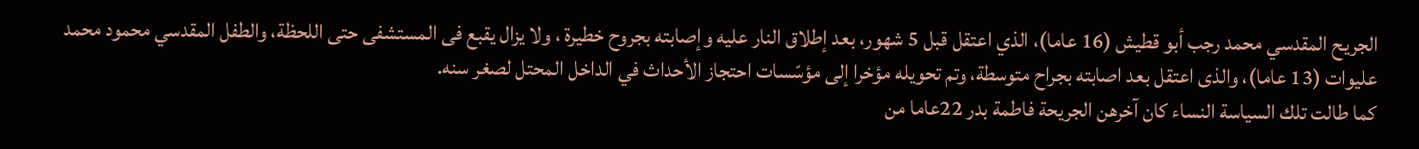الجريح المقدسي محمد رجب أبو قطيش (16 عاما)، الذي اعتقل قبل 5 شهور، بعد إطلاق النار عليه وإصابته بجروح خطيرة ، ولا يزال يقبع فى المستشفى حتى اللحظة، والطفل المقدسي محمود محمد عليوات (13 عاما)، والذى اعتقل بعد اصابته بجراح متوسطة، وتم تحويله مؤخرا إلى مؤسّسات احتجاز الأحداث في الداخل المحتل لصغر سنه.
كما طالت تلك السياسة النساء كان آخرهن الجريحة فاطمة بدر 22عاما من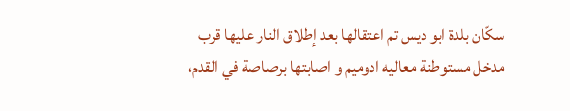سكّان بلدة ابو ديس تم اعتقالها بعد إطلاق النار عليها قرب مدخل مستوطنة معاليه ادوميم و اصابتها برصاصة في القدم،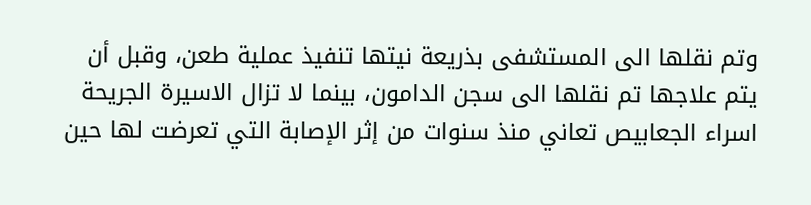وتم نقلها الى المستشفى بذريعة نيتها تنفيذ عملية طعن، وقبل أن يتم علاجها تم نقلها الى سجن الدامون، بينما لا تزال الاسيرة الجريحة اسراء الجعابيص تعاني منذ سنوات من إثر الإصابة التي تعرضت لها حين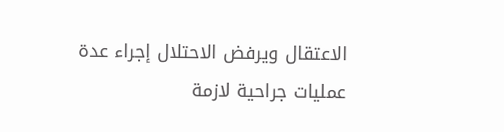الاعتقال ويرفض الاحتلال إجراء عدة عمليات جراحية لازمة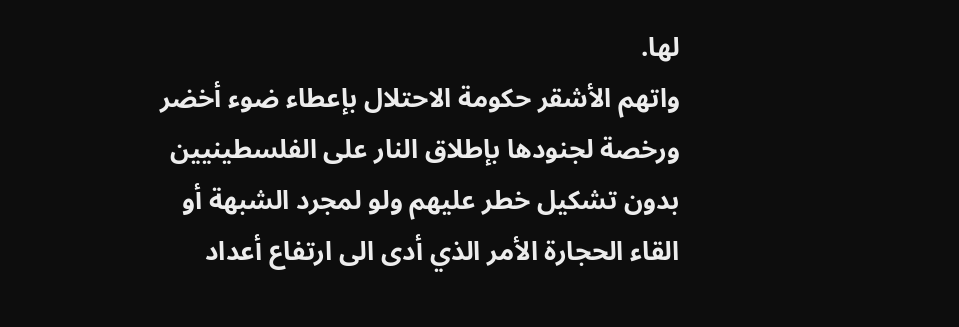لها.
واتهم الأشقر حكومة الاحتلال بإعطاء ضوء أخضر ورخصة لجنودها بإطلاق النار على الفلسطينيين بدون تشكيل خطر عليهم ولو لمجرد الشبهة أو القاء الحجارة الأمر الذي أدى الى ارتفاع أعداد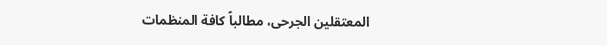المعتقلين الجرحى، مطالباً كافة المنظمات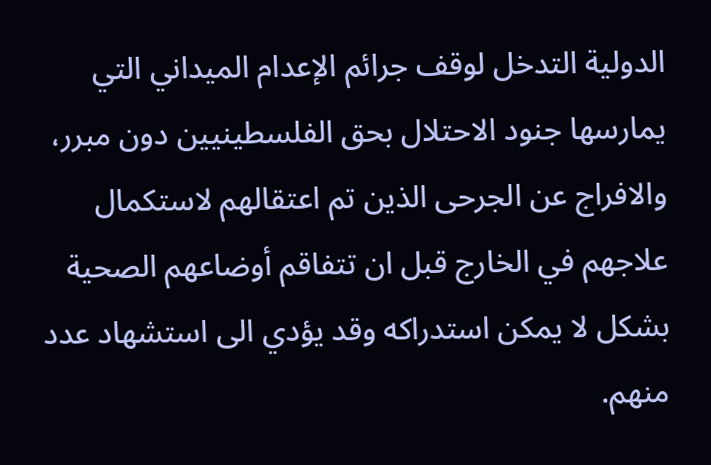الدولية التدخل لوقف جرائم الإعدام الميداني التي يمارسها جنود الاحتلال بحق الفلسطينيين دون مبرر، والافراج عن الجرحى الذين تم اعتقالهم لاستكمال علاجهم في الخارج قبل ان تتفاقم أوضاعهم الصحية بشكل لا يمكن استدراكه وقد يؤدي الى استشهاد عدد منهم.